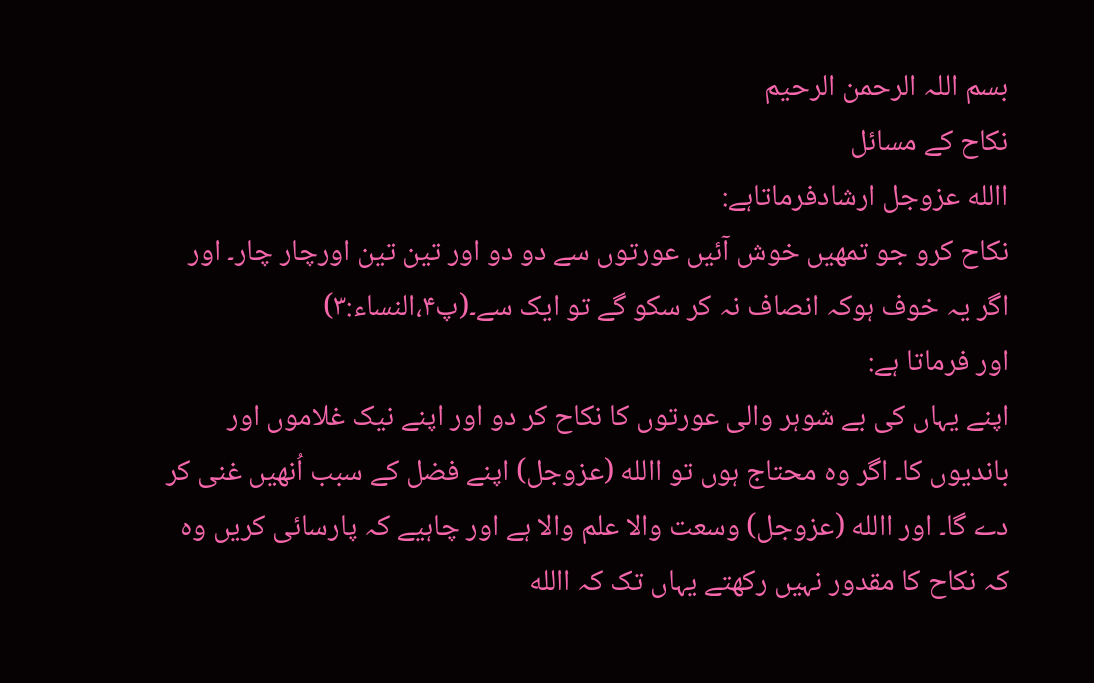بسم اللہ الرحمن الرحیم
نکاح کے مسائل
االله عزوجل ارشادفرماتاہے:
نکاح کرو جو تمھیں خوش آئیں عورتوں سے دو دو اور تین تین اورچار چار۔ اور
اگر یہ خوف ہوکہ انصاف نہ کر سکو گے تو ایک سے۔(پ۴،النساء:۳)
اور فرماتا ہے:
اپنے یہاں کی بے شوہر والی عورتوں کا نکاح کر دو اور اپنے نیک غلاموں اور
باندیوں کا۔ اگر وہ محتاج ہوں تو االله (عزوجل) اپنے فضل کے سبب اُنھيں غنی کر
دے گا۔ اور االله (عزوجل) وسعت والا علم والا ہے اور چاہيے کہ پارسائی کریں وہ
کہ نکاح کا مقدور نہیں رکھتے یہاں تک کہ االله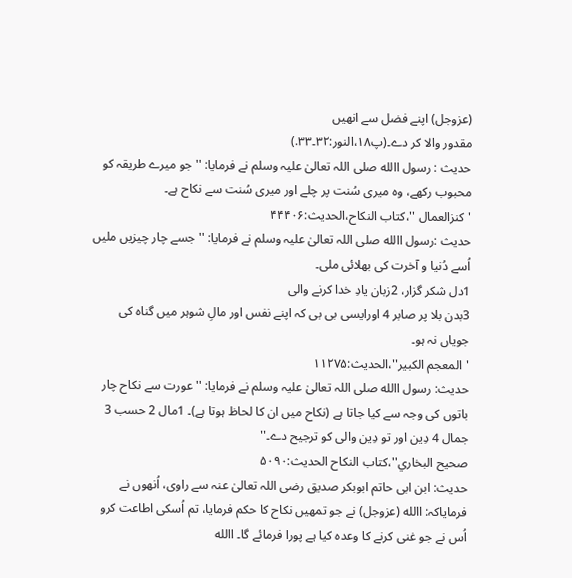(عزوجل) اپنے فضل سے انھيں
مقدور والا کر دے۔(پ۱۸،النور:۳۲۔۳۳.)
حدیث : رسول االله صلی اللہ تعالیٰ علیہ وسلم نے فرمایا: ''جو میرے طریقہ کو
محبوب رکھے، وہ میری سُنت پر چلے اور میری سُنت سے نکاح ہے۔
'کنزالعمال ''،کتاب النکاح،الحدیث:۴۴۴۰۶
حدیث :رسول االله صلی اللہ تعالیٰ علیہ وسلم نے فرمایا: ''جسے چار چیزیں ملیں
اُسے دُنیا و آخرت کی بھلائی ملی۔
1دل شکر گزار، 2زبان یادِ خدا کرنے والی
3بدن بلا پر صابر 4 اورایسی بی بی کہ اپنے نفس اور مالِ شوہر میں گناہ کی
جویاں نہ ہو۔
'المعجم الکبیر''،الحدیث:۱۱۲۷۵
حدیث: رسول االله صلی اللہ تعالیٰ علیہ وسلم نے فرمایا: ''عورت سے نکاح چار
باتوں کی وجہ سے کیا جاتا ہے (نکاح میں ان کا لحاظ ہوتا ہے)۔ 1مال 2 حسب 3
جمال 4 دِین اور تو دِین والی کو ترجیح دے۔''
صحیح البخاري''،کتاب النکاح الحدیث:۵۰۹۰
حدیث: ابن ابی حاتم ابوبکر صدیق رضی اللہ تعالیٰ عنہ سے راوی، اُنھوں نے
فرمایاکہ: االله (عزوجل) نے جو تمھیں نکاح کا حکم فرمایا، تم اُسکی اطاعت کرو
اُس نے جو غنی کرنے کا وعدہ کیا ہے پورا فرمائے گا۔ االله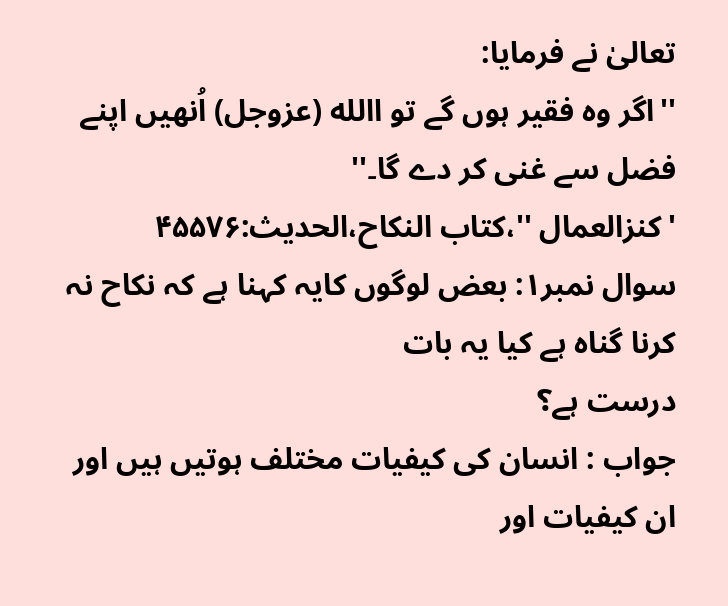تعالیٰ نے فرمایا:
''اگر وہ فقیر ہوں گے تو االله (عزوجل) اُنھيں اپنے فضل سے غنی کر دے گا۔''
'کنزالعمال ''،کتاب النکاح،الحدیث:۴۵۵۷۶
سوال نمبر۱: بعض لوگوں کایہ کہنا ہے کہ نکاح نہ کرنا گناہ ہے کیا یہ بات
درست ہے؟
جواب : انسان کی کیفیات مختلف ہوتیں ہیں اور ان کیفیات اور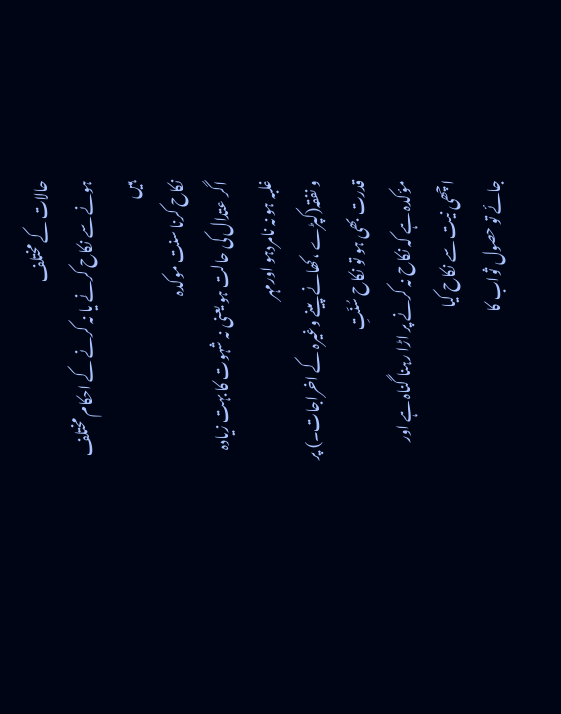حالات کے مختلف
ہونے سے نکاح کرنے یا نہ کرنے کے احکام مختلف ہیں
نکاح کرنا سنت موکدہ
اگر عتدال کی حالت ہو یعنی نہ شہوت کا بہت زیادہ غلبہ ہو نہ نامردہو اورمہر
و نفقہ(کپڑے ،کھانے پینے وغیرہ کے اخراجات۔) پر قدرت بھی ہو تو نکاح سُنّتِ
مؤکدہ ہے کہ نکاح نہ کرنے پر اڑا رہنا گناہ ہے اور اچھی نیت سے نکاح کیا
جائے تو حصول ثواب کا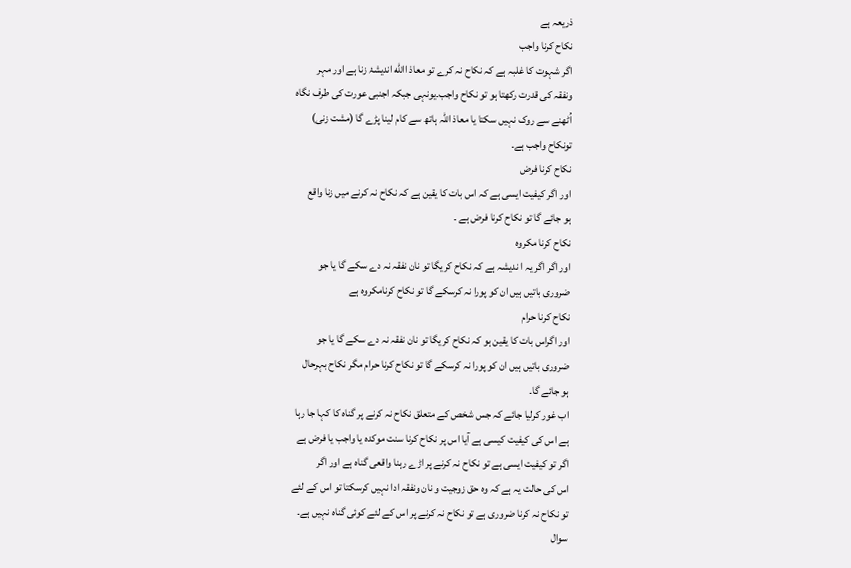ذریعہ ہے
نکاح کرنا واجب
اگر شہوت کا غلبہ ہے کہ نکاح نہ کرے تو معاذ االله اندیشۂ زنا ہے اور مہر
ونفقہ کی قدرت رکھتا ہو تو نکاح واجب۔يونہی جبکہ اجنبی عورت کی طرف نگاہ
اُٹھنے سے روک نہیں سکتا یا معاذ اللہ ہاتھ سے کام لینا پڑے گا (مشت زنی)
تونکاح واجب ہے۔
نکاح کرنا فرض
اور اگر کیفیت ایسی ہے کہ اس بات کا یقین ہے کہ نکاح نہ کرنے میں زنا واقع
ہو جائے گا تو نکاح کرنا فرض ہے ۔
نکاح کرنا مکروہ
اور اگر اگر یہ ا ندیشہ ہے کہ نکاح کریگا تو نان نفقہ نہ دے سکے گا یا جو
ضروری باتیں ہیں ان کو پورا نہ کرسکے گا تو نکاح کرنامکروہ ہے
نکاح کرنا حرام
اور اگراس بات کا یقین ہو کہ نکاح کریگا تو نان نفقہ نہ دے سکے گا یا جو
ضروری باتیں ہیں ان کو پورا نہ کرسکے گا تو نکاح کرنا حرام مگر نکاح بہرحال
ہو جائے گا۔
اب غور کرلیا جائے کہ جس شخص کے متعلق نکاح نہ کرنے پر گناہ کا کہا جا رہا
ہے اس کی کیفیت کیسی ہے آیا اس پر نکاح کرنا سنت موکدہ یا واجب یا فرض ہے
اگر تو کیفیت ایسی ہے تو نکاح نہ کرنے پر اڑے رہنا واقعی گناہ ہے اور اگر
اس کی حالت یہ ہے کہ وہ حق زوجیت و نان ونفقہ ادا نہیں کرسکتا تو اس کے لئے
تو نکاح نہ کرنا ضروری ہے تو نکاح نہ کرنے پر اس کے لئے کوئی گناہ نہیں ہے۔
سوال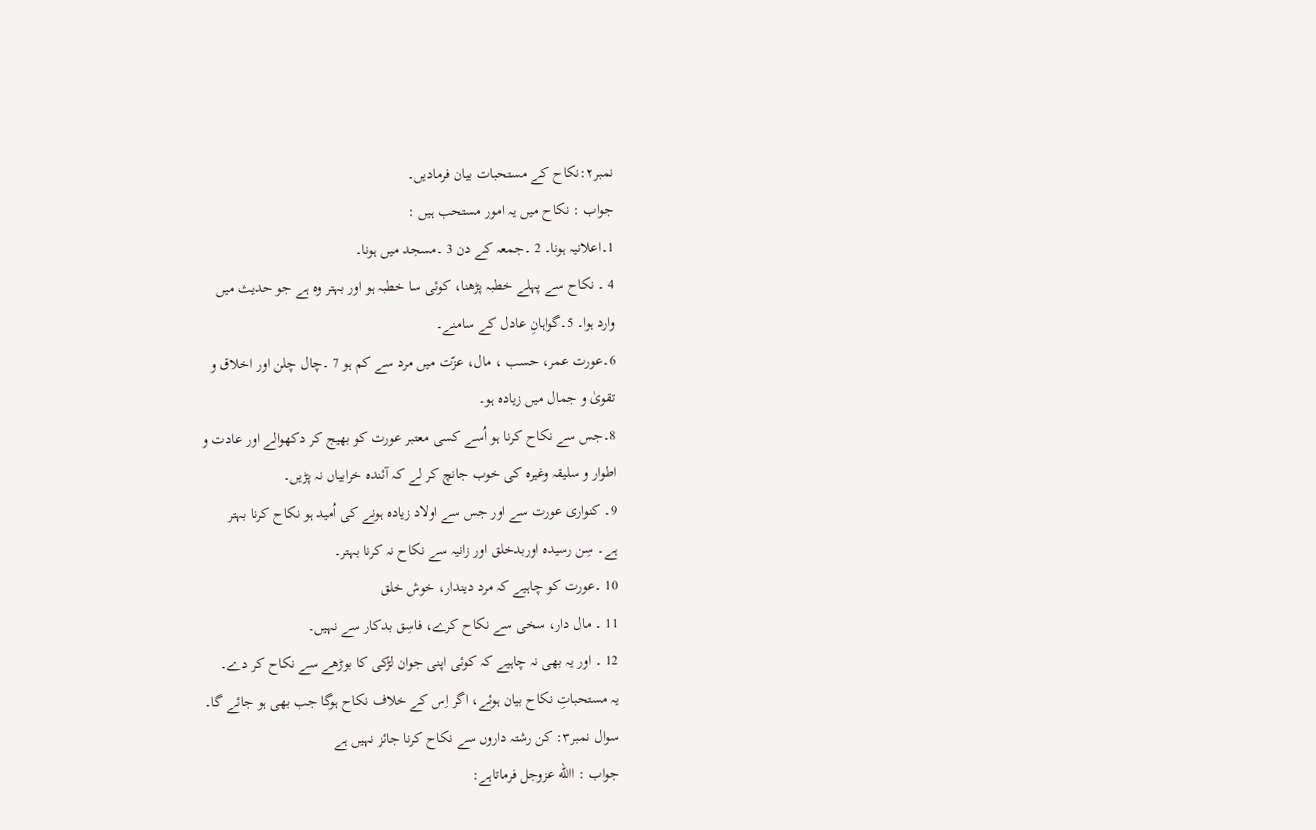نمبر۲:نکاح کے مستحبات بیان فرمادیں۔
جواب : نکاح میں یہ امور مستحب ہیں :
1۔اعلانیہ ہونا۔ 2 ۔جمعہ کے دن 3 ۔مسجد میں ہونا۔
4 ۔ نکاح سے پہلے خطبہ پڑھنا، کوئی سا خطبہ ہو اور بہتر وہ ہے جو حدیث میں
وارد ہوا۔ 5۔گواہانِ عادل کے سامنے۔
6۔عورت عمر، حسب ، مال، عزّت میں مرد سے کم ہو 7 ۔چال چلن اور اخلاق و
تقویٰ و جمال میں زیادہ ہو۔
8۔جس سے نکاح کرنا ہو اُسے کسی معتبر عورت کو بھیج کر دکھوالے اور عادت و
اطوار و سلیقہ وغیرہ کی خوب جانچ کر لے کہ آئندہ خرابیاں نہ پڑیں۔
9۔ کنواری عورت سے اور جس سے اولاد زیادہ ہونے کی اُمید ہو نکاح کرنا بہتر
ہے۔ سِن رسیدہ اوربدخلق اور زانیہ سے نکاح نہ کرنا بہتر۔
10 ۔عورت کو چاہيے کہ مرد دیندار، خوش خلق
11 ۔ مال دار، سخی سے نکاح کرے، فاسِق بدکار سے نہیں۔
12 ۔ اور یہ بھی نہ چاہيے کہ کوئی اپنی جوان لڑکی کا بوڑھے سے نکاح کر دے۔
یہ مستحباتِ نکاح بیان ہوئے، اگر اِس کے خلاف نکاح ہوگا جب بھی ہو جائے گا۔
سوال نمبر۳: کن رشتہ داروں سے نکاح کرنا جائز نہیں ہے
جواب : االله عزوجل فرماتاہے: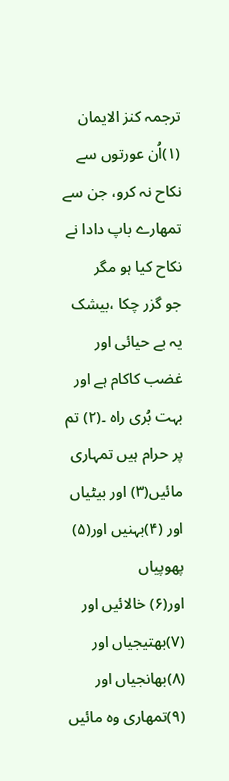ترجمہ کنز الایمان
(۱)اُن عورتوں سے نکاح نہ کرو، جن سے تمھارے باپ دادا نے نکاح کیا ہو مگر
جو گزر چکا ،بیشک یہ بے حیائی اور غضب کاکام ہے اور بہت بُری راہ ۔(۲) تم
پر حرام ہیں تمہاری مائیں(۳) اور بیٹیاں اور (۴)بہنیں اور(۵) پھوپیاں
اور(۶) خالائیں اور (۷)بھتیجیاں اور (۸)بھانجیاں اور (۹)تمھاری وہ مائیں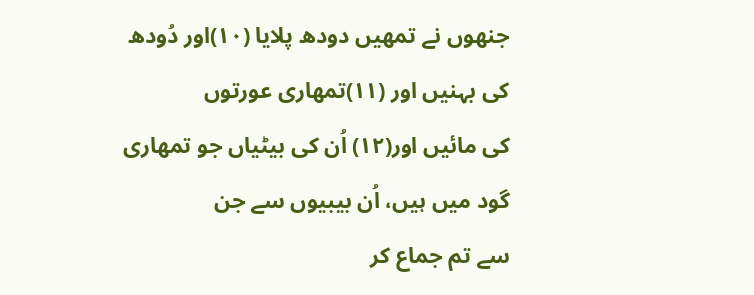جنھوں نے تمھیں دودھ پلایا (۱۰)اور دُودھ کی بہنیں اور (۱۱)تمھاری عورتوں
کی مائیں اور(۱۲) اُن کی بیٹیاں جو تمھاری گود میں ہیں، اُن بیبیوں سے جن
سے تم جماع کر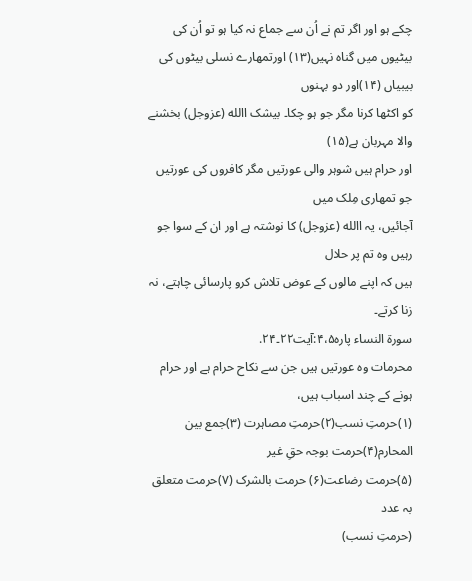چکے ہو اور اگر تم نے اُن سے جماع نہ کیا ہو تو اُن کی
بیٹیوں میں گناہ نہیں(۱۳) اورتمھارے نسلی بیٹوں کی بیبیاں (۱۴)اور دو بہنوں
کو اکٹھا کرنا مگر جو ہو چکا۔ بیشک االله (عزوجل) بخشنے والا مہربان ہے(۱۵)
اور حرام ہیں شوہر والی عورتیں مگر کافروں کی عورتیں جو تمھاری مِلک میں
آجائیں، یہ االله (عزوجل) کا نوشتہ ہے اور ان کے سوا جو رہیں وہ تم پر حلال
ہیں کہ اپنے مالوں کے عوض تلاش کرو پارسائی چاہتے، نہ زنا کرتے۔
سورۃ النساء پارہ۴،۵:آیت۲۲۔۲۴.
محرمات وہ عورتیں ہیں جن سے نکاح حرام ہے اور حرام ہونے کے چند اسباب ہیں،
(۱)حرمتِ نسب(۲)حرمتِ مصاہرت (۳)جمع بین المحارم(۴)حرمت بوجہ حقِ غیر
(۵)حرمت رضاعت(۶) حرمت بالشرک (۷)حرمت متعلق بہ عدد
(حرمتِ نسب)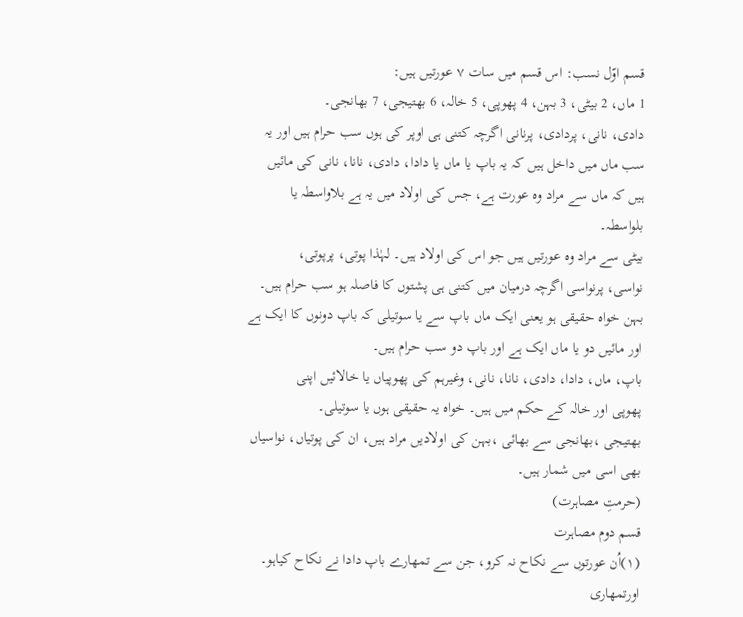قسم اوّل نسب: اس قسم میں سات ۷ عورتیں ہیں:
1 ماں، 2 بیٹی، 3 بہن، 4 پھوپی، 5 خالہ، 6 بھتیجی، 7 بھانجی۔
دادی، نانی، پردادی، پرنانی اگرچہ کتنی ہی اوپر کی ہوں سب حرام ہیں اور یہ
سب ماں میں داخل ہیں کہ یہ باپ یا ماں یا دادا، دادی، نانا، نانی کی مائیں
ہیں کہ ماں سے مراد وہ عورت ہے، جس کی اولاد میں یہ ہے بلاواسطہ یا
بلواسطہ۔
بیٹی سے مراد وہ عورتیں ہیں جو اس کی اولاد ہیں۔ لہٰذا پوتی، پرپوتی،
نواسی، پرنواسی اگرچہ درمیان میں کتنی ہی پشتوں کا فاصلہ ہو سب حرام ہیں۔
بہن خواہ حقیقی ہو یعنی ایک ماں باپ سے یا سوتیلی کہ باپ دونوں کا ایک ہے
اور مائیں دو یا ماں ایک ہے اور باپ دو سب حرام ہیں۔
باپ، ماں، دادا، دادی، نانا، نانی، وغیرہم کی پھوپیاں یا خالائیں اپنی
پھوپی اور خالہ کے حکم میں ہیں۔ خواہ یہ حقیقی ہوں یا سوتیلی۔
بھتیجی ،بھانجی سے بھائی ،بہن کی اولادیں مراد ہیں، ان کی پوتیاں، نواسیاں
بھی اسی میں شمار ہیں۔
(حرمتِ مصاہرت)
قسم دوم مصاہرت
(۱)اُن عورتوں سے نکاح نہ کرو، جن سے تمھارے باپ دادا نے نکاح کیاہو۔
اورتمھاری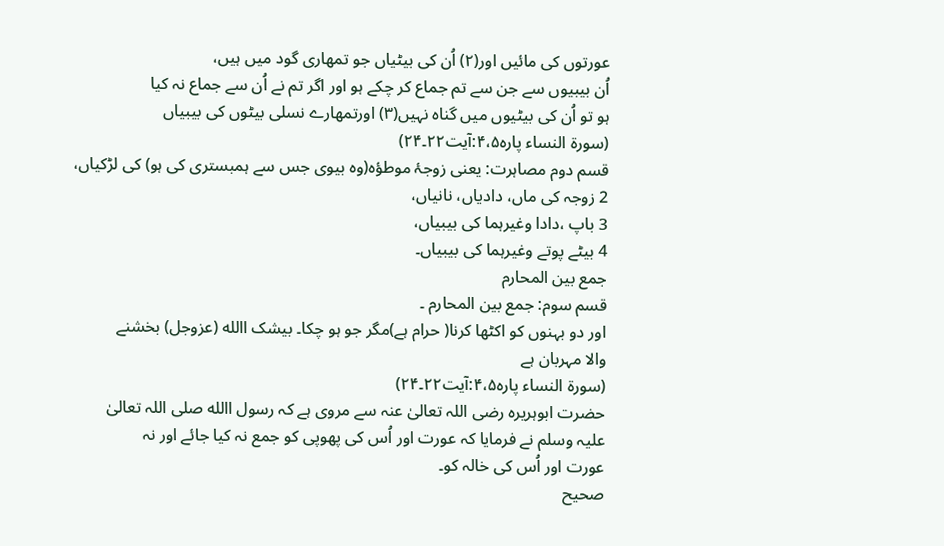عورتوں کی مائیں اور(۲) اُن کی بیٹیاں جو تمھاری گود میں ہیں،
اُن بیبیوں سے جن سے تم جماع کر چکے ہو اور اگر تم نے اُن سے جماع نہ کیا
ہو تو اُن کی بیٹیوں میں گناہ نہیں(۳) اورتمھارے نسلی بیٹوں کی بیبیاں
(سورۃ النساء پارہ۴،۵:آیت۲۲۔۲۴)
قسم دوم مصاہرت: یعنی زوجۂ موطؤہ(وہ بیوی جس سے ہمبستری کی ہو) کی لڑکیاں،
2 زوجہ کی ماں، دادیاں، نانیاں،
3 باپ ،دادا وغیرہما کی بیبیاں،
4 بیٹے پوتے وغیرہما کی بیبیاں۔
جمع بین المحارم
قسم سوم: جمع بین المحارم ۔
اور دو بہنوں کو اکٹھا کرنا( حرام ہے)مگر جو ہو چکا۔ بیشک االله (عزوجل) بخشنے
والا مہربان ہے
(سورۃ النساء پارہ۴،۵:آیت۲۲۔۲۴)
حضرت ابوہریرہ رضی اللہ تعالیٰ عنہ سے مروی ہے کہ رسول االله صلی اللہ تعالیٰ
علیہ وسلم نے فرمایا کہ عورت اور اُس کی پھوپی کو جمع نہ کیا جائے اور نہ
عورت اور اُس کی خالہ کو۔
صحیح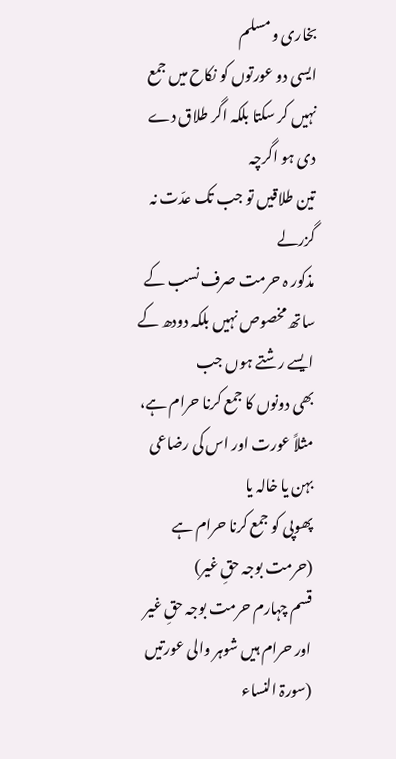بخاری و مسلم
ایسی دو عورتوں کو نکاح میں جمع نہیں کر سکتا بلکہ اگر طلاق دے دی ہو اگرچہ
تین طلاقیں تو جب تک عدّت نہ گزرلے
مذکور ہ حرمت صرف نسب کے ساتھ مخصوص نہیں بلکہ دودھ کے ایسے رشتے ہوں جب
بھی دونوں کا جمع کرنا حرام ہے، مثلاً عورت اور اس کی رضاعی بہن یا خالہ یا
پھوپی کو جمع کرنا حرام ہے
(حرمت بوجہ حقِ غیر)
قسم چہارم حرمت بوجہ حقِ غیر
اور حرام ہیں شوہر والی عورتیں
(سورۃ النساء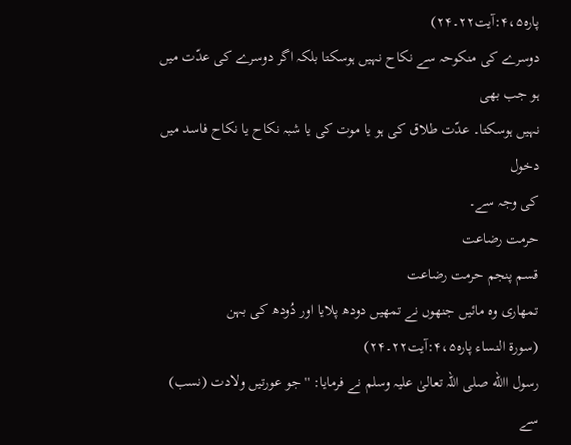پارہ۴،۵:آیت۲۲۔۲۴)
دوسرے کی منکوحہ سے نکاح نہیں ہوسکتا بلکہ اگر دوسرے کی عدّت میں ہو جب بھی
نہیں ہوسکتا۔ عدّت طلاق کی ہو یا موت کی یا شبہ نکاح یا نکاح فاسد میں دخول
کی وجہ سے۔
حرمت رضاعت
قسم پنجم حرمت رضاعت
تمھاری وہ مائیں جنھوں نے تمھیں دودھ پلایا اور دُودھ کی بہن
(سورۃ النساء پارہ۴،۵:آیت۲۲۔۲۴)
رسول االله صلی اللہ تعالیٰ علیہ وسلم نے فرمایا: ''جو عورتیں ولادت (نسب) سے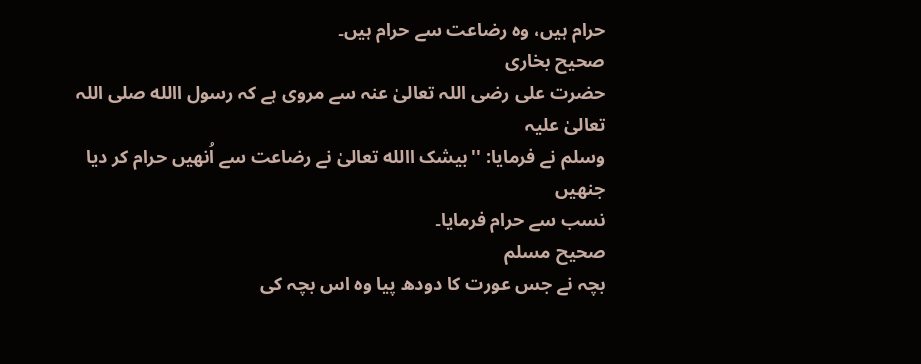حرام ہیں، وہ رضاعت سے حرام ہیں۔
صحیح بخاری
حضرت علی رضی اللہ تعالیٰ عنہ سے مروی ہے کہ رسول االله صلی اللہ تعالیٰ علیہ
وسلم نے فرمایا: ''بیشک االله تعالیٰ نے رضاعت سے اُنھيں حرام کر دیا جنھیں
نسب سے حرام فرمایا۔
صحیح مسلم
بچہ نے جس عورت کا دودھ پیا وہ اس بچہ کی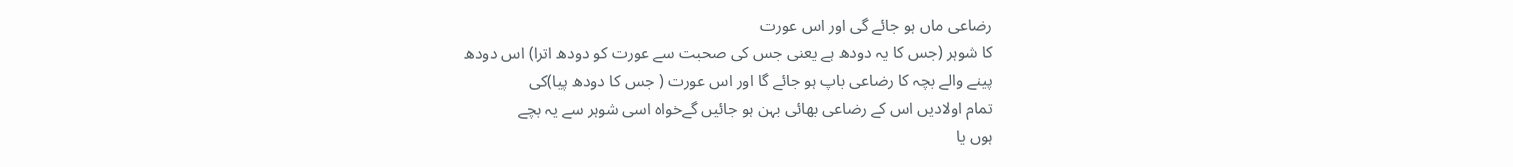رضاعی ماں ہو جائے گی اور اس عورت
کا شوہر (جس کا یہ دودھ ہے یعنی جس کی صحبت سے عورت کو دودھ اترا) اس دودھ
پینے والے بچہ کا رضاعی باپ ہو جائے گا اور اس عورت ( جس کا دودھ پیا)کی
تمام اولادیں اس کے رضاعی بھائی بہن ہو جائیں گےخواہ اسی شوہر سے یہ بچے
ہوں یا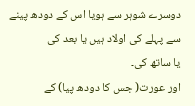دوسرے شوہر سے ہویا اس کے دودھ پینے سے پہلے کی اولاد ہیں یا بعد کی
یا ساتھ کی۔
اور عورت( جس کا دودھ پیا) کے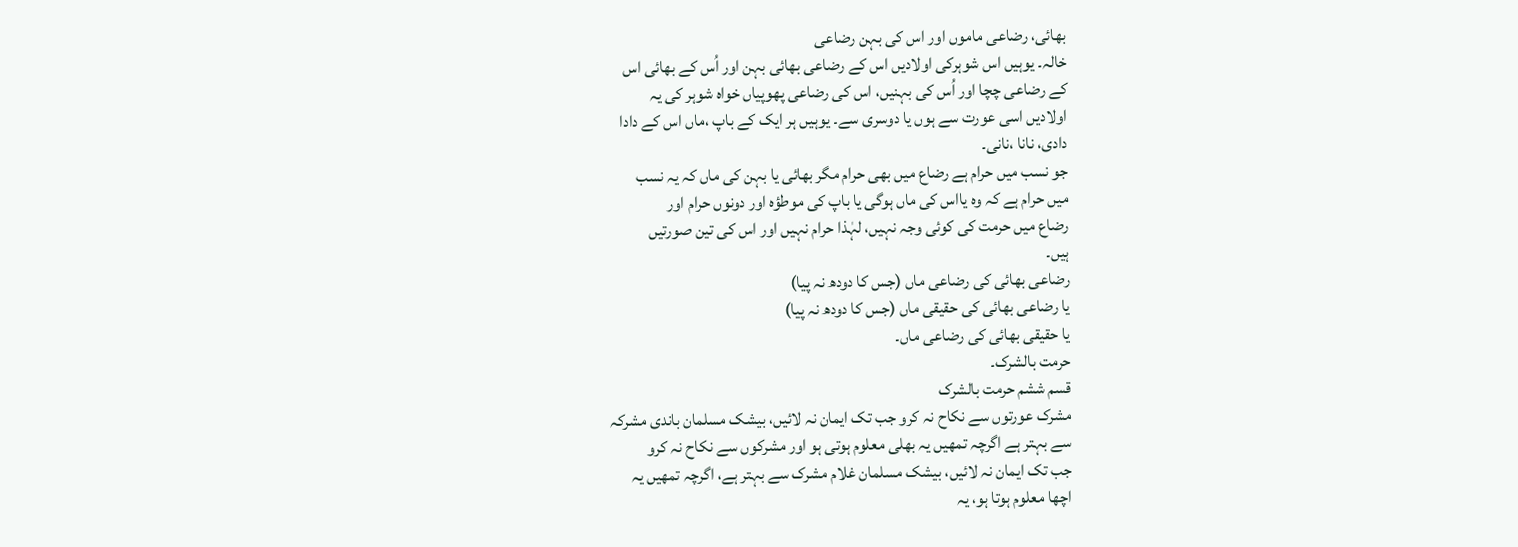بھائی، رضاعی ماموں اور اس کی بہن رضاعی
خالہ۔ يوہيں اس شوہرکی اولادیں اس کے رضاعی بھائی بہن اور اُس کے بھائی اس
کے رضاعی چچا اور اُس کی بہنیں، اس کی رضاعی پھوپیاں خواہ شوہر کی یہ
اولادیں اسی عورت سے ہوں یا دوسری سے۔ يوہيں ہر ایک کے باپ ،ماں اس کے دادا
دادی، نانا ،نانی۔
جو نسب میں حرام ہے رضاع میں بھی حرام مگر بھائی یا بہن کی ماں کہ یہ نسب
میں حرام ہے کہ وہ یااس کی ماں ہوگی یا باپ کی موطؤہ اور دونوں حرام اور
رضاع میں حرمت کی کوئی وجہ نہیں، لہٰذا حرام نہیں اور اس کی تین صورتیں
ہیں۔
رضاعی بھائی کی رضاعی ماں (جس کا دودھ نہ پیا)
یا رضاعی بھائی کی حقیقی ماں (جس کا دودھ نہ پیا)
یا حقیقی بھائی کی رضاعی ماں۔
حرمت بالشرک۔
قسم ششم حرمت بالشرک
مشرک عورتوں سے نکاح نہ کرو جب تک ایمان نہ لائیں، بیشک مسلمان باندی مشرکہ
سے بہتر ہے اگرچہ تمھیں یہ بھلی معلوم ہوتی ہو اور مشرکوں سے نکاح نہ کرو
جب تک ایمان نہ لائیں، بیشک مسلمان غلام مشرک سے بہتر ہے، اگرچہ تمھیں یہ
اچھا معلوم ہوتا ہو، یہ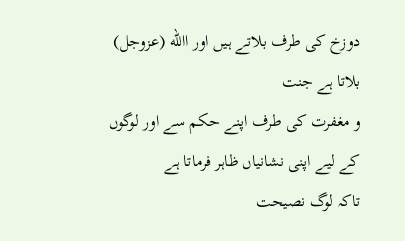دوزخ کی طرف بلاتے ہیں اور االله (عزوجل) بلاتا ہے جنت
و مغفرت کی طرف اپنے حکم سے اور لوگوں کے ليے اپنی نشانیاں ظاہر فرماتا ہے
تاکہ لوگ نصیحت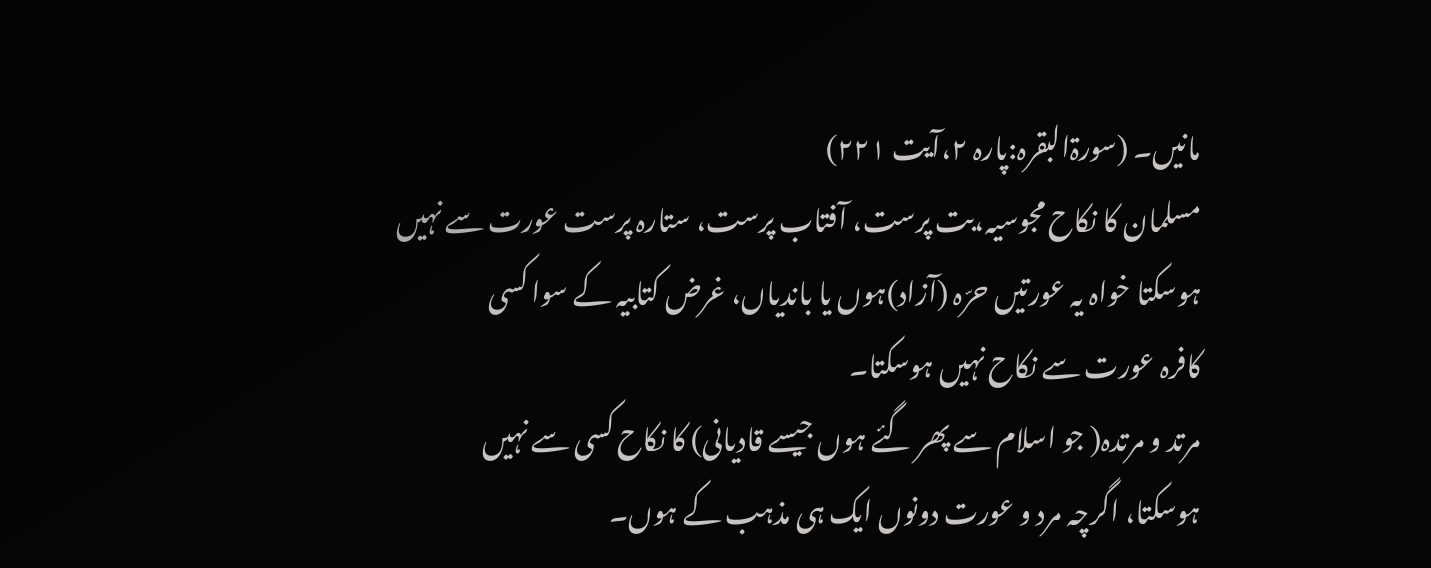مانیں۔ (سورۃالبقرہ:پارہ ۲،آیت ۲۲۱)
مسلمان کا نکاح مجوسیہ،بت پرست، آفتاب پرست، ستارہ پرست عورت سے نہیں
ہوسکتا خواہ یہ عورتیں حرّہ (آزاد)ہوں یا باندیاں، غرض کتابیہ کے سوا کسی
کافرہ عورت سے نکاح نہیں ہوسکتا۔
مرتد و مرتدہ( جو اسلام سے پھر گئے ہوں جیسے قادیانی) کا نکاح کسی سے نہیں
ہوسکتا، اگرچہ مرد و عورت دونوں ایک ہی مذہب کے ہوں۔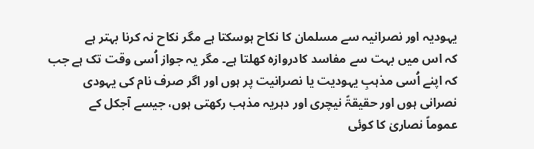یہودیہ اور نصرانیہ سے مسلمان کا نکاح ہوسکتا ہے مگر نکاح نہ کرنا بہتر ہے
کہ اس میں بہت سے مفاسد کادروازہ کھلتا ہے۔ مگر یہ جواز اُسی وقت تک ہے جب
کہ اپنے اُسی مذہبِ یہودیت یا نصرانیت پر ہوں اور اگر صرف نام کی یہودی
نصرانی ہوں اور حقیقۃً نیچری اور دہریہ مذہب رکھتی ہوں، جیسے آجکل کے
عموماً نصاریٰ کا کوئی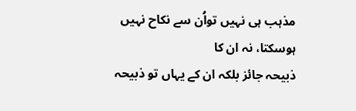مذہب ہی نہیں تواُن سے نکاح نہیں ہوسکتا، نہ ان کا
ذبیحہ جائز بلکہ ان کے یہاں تو ذبیحہ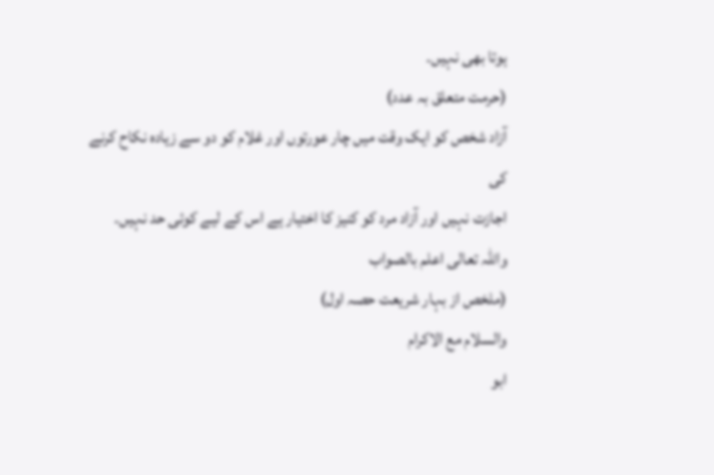ہوتا بھی نہیں۔
(حرمت متعلق بہ عدد)
آزاد شخص کو ایک وقت میں چار عورتوں اور غلام کو دو سے زیادہ نکاح کرنے کی
اجازت نہیں اور آزاد مرد کو کنیز کا اختیار ہے اس کے ليے کوئی حد نہیں۔
واللہ تعالی اعلم بالصواب
(ملخص از بہار شریعت حصہ اول)
والسلام مع الاکرام
ابو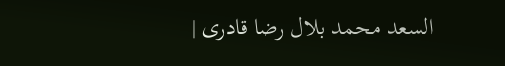السعد محمد بلال رضا قادری |